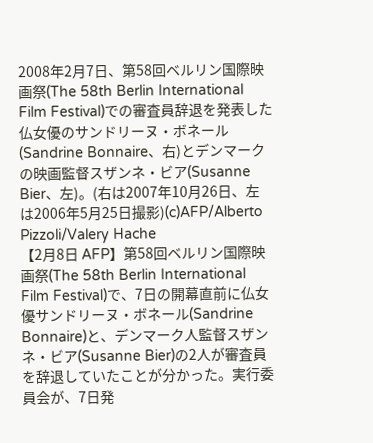2008年2月7日、第58回ベルリン国際映画祭(The 58th Berlin International Film Festival)での審査員辞退を発表した仏女優のサンドリーヌ・ボネール(Sandrine Bonnaire、右)とデンマークの映画監督スザンネ・ビア(Susanne Bier、左)。(右は2007年10月26日、左は2006年5月25日撮影)(c)AFP/Alberto Pizzoli/Valery Hache
【2月8日 AFP】第58回ベルリン国際映画祭(The 58th Berlin International Film Festival)で、7日の開幕直前に仏女優サンドリーヌ・ボネール(Sandrine Bonnaire)と、デンマーク人監督スザンネ・ビア(Susanne Bier)の2人が審査員を辞退していたことが分かった。実行委員会が、7日発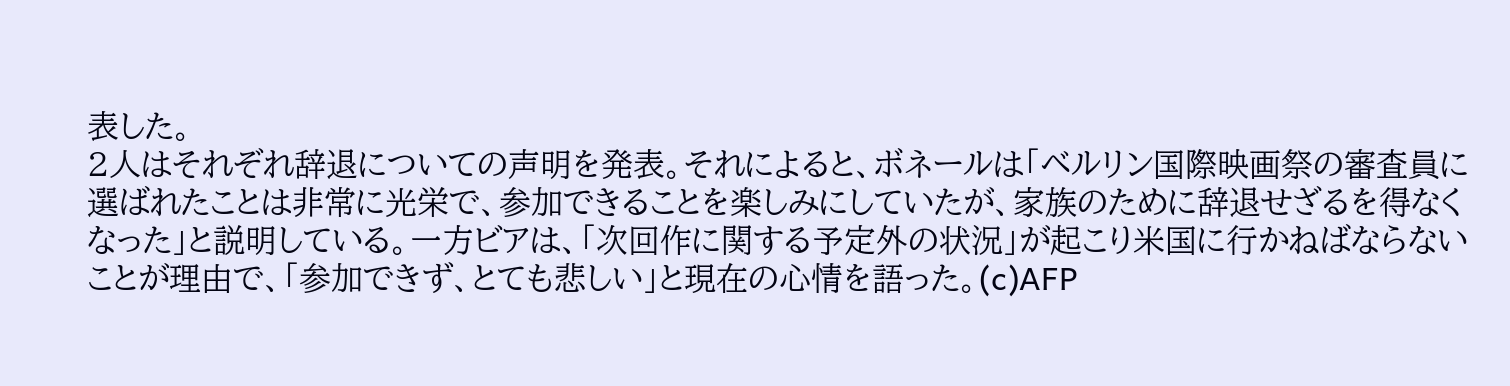表した。
2人はそれぞれ辞退についての声明を発表。それによると、ボネールは「ベルリン国際映画祭の審査員に選ばれたことは非常に光栄で、参加できることを楽しみにしていたが、家族のために辞退せざるを得なくなった」と説明している。一方ビアは、「次回作に関する予定外の状況」が起こり米国に行かねばならないことが理由で、「参加できず、とても悲しい」と現在の心情を語った。(c)AFP